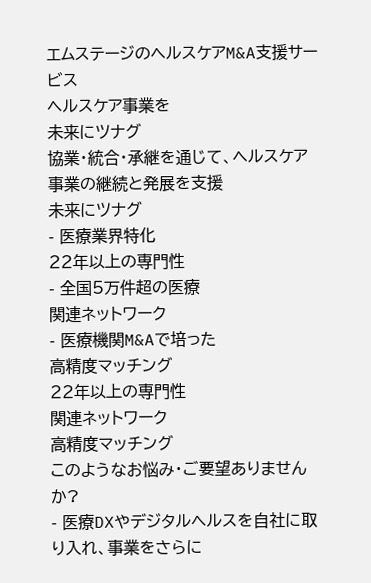エムステージのヘルスケアM&A支援サービス
ヘルスケア事業を
未来にツナグ
協業・統合・承継を通じて、ヘルスケア事業の継続と発展を支援
未来にツナグ
- 医療業界特化
22年以上の専門性
- 全国5万件超の医療
関連ネットワーク
- 医療機関M&Aで培った
高精度マッチング
22年以上の専門性
関連ネットワーク
高精度マッチング
このようなお悩み・ご要望ありませんか?
- 医療DXやデジタルヘルスを自社に取り入れ、事業をさらに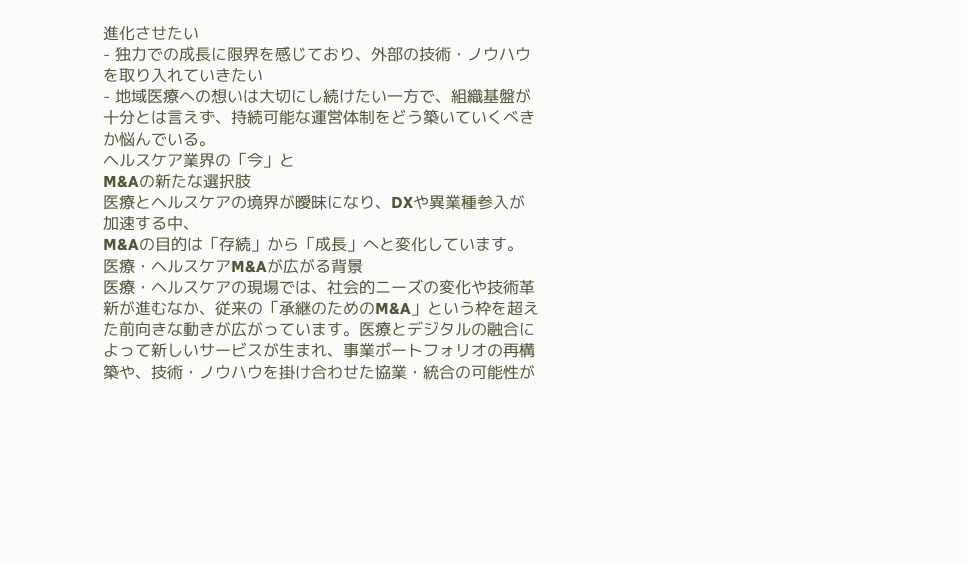進化させたい
- 独力での成長に限界を感じており、外部の技術・ノウハウを取り入れていきたい
- 地域医療への想いは大切にし続けたい一方で、組織基盤が十分とは言えず、持続可能な運営体制をどう築いていくべきか悩んでいる。
ヘルスケア業界の「今」と
M&Aの新たな選択肢
医療とヘルスケアの境界が曖昧になり、DXや異業種参入が加速する中、
M&Aの目的は「存続」から「成長」へと変化しています。
医療・ヘルスケアM&Aが広がる背景
医療・ヘルスケアの現場では、社会的ニーズの変化や技術革新が進むなか、従来の「承継のためのM&A」という枠を超えた前向きな動きが広がっています。医療とデジタルの融合によって新しいサービスが生まれ、事業ポートフォリオの再構築や、技術・ノウハウを掛け合わせた協業・統合の可能性が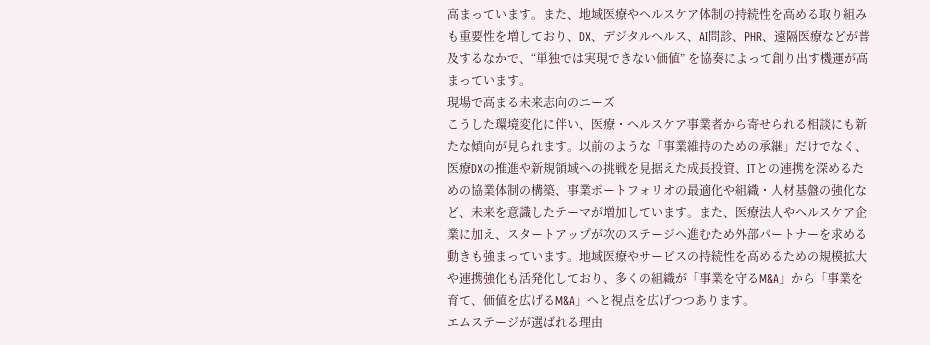高まっています。また、地域医療やヘルスケア体制の持続性を高める取り組みも重要性を増しており、DX、デジタルヘルス、AI問診、PHR、遠隔医療などが普及するなかで、“単独では実現できない価値” を協奏によって創り出す機運が高まっています。
現場で高まる未来志向のニーズ
こうした環境変化に伴い、医療・ヘルスケア事業者から寄せられる相談にも新たな傾向が見られます。以前のような「事業維持のための承継」だけでなく、医療DXの推進や新規領域への挑戦を見据えた成長投資、ITとの連携を深めるための協業体制の構築、事業ポートフォリオの最適化や組織・人材基盤の強化など、未来を意識したテーマが増加しています。また、医療法人やヘルスケア企業に加え、スタートアップが次のステージへ進むため外部パートナーを求める動きも強まっています。地域医療やサービスの持続性を高めるための規模拡大や連携強化も活発化しており、多くの組織が「事業を守るM&A」から「事業を育て、価値を広げるM&A」へと視点を広げつつあります。
エムステージが選ばれる理由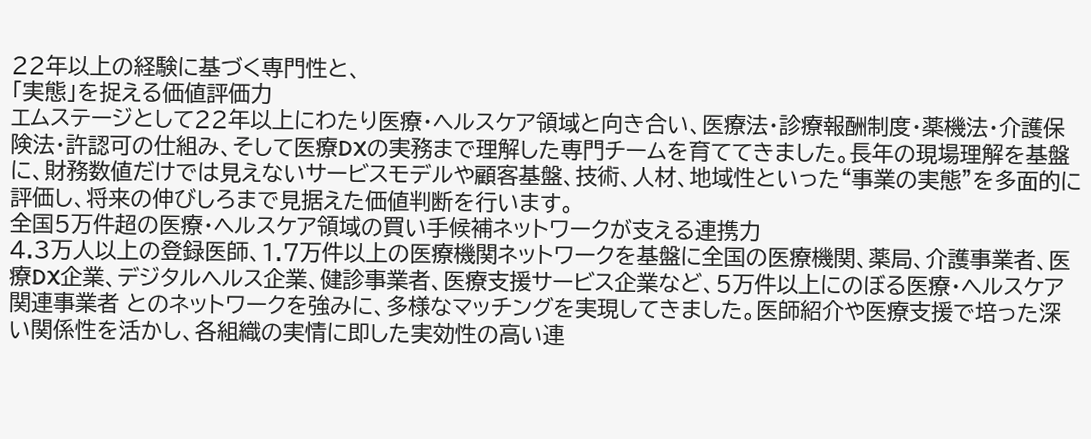22年以上の経験に基づく専門性と、
「実態」を捉える価値評価力
エムステージとして22年以上にわたり医療・ヘルスケア領域と向き合い、医療法・診療報酬制度・薬機法・介護保険法・許認可の仕組み、そして医療DXの実務まで理解した専門チームを育ててきました。長年の現場理解を基盤に、財務数値だけでは見えないサービスモデルや顧客基盤、技術、人材、地域性といった“事業の実態”を多面的に評価し、将来の伸びしろまで見据えた価値判断を行います。
全国5万件超の医療・ヘルスケア領域の買い手候補ネットワークが支える連携力
4.3万人以上の登録医師、1.7万件以上の医療機関ネットワークを基盤に全国の医療機関、薬局、介護事業者、医療DX企業、デジタルヘルス企業、健診事業者、医療支援サービス企業など、5万件以上にのぼる医療・ヘルスケア関連事業者 とのネットワークを強みに、多様なマッチングを実現してきました。医師紹介や医療支援で培った深い関係性を活かし、各組織の実情に即した実効性の高い連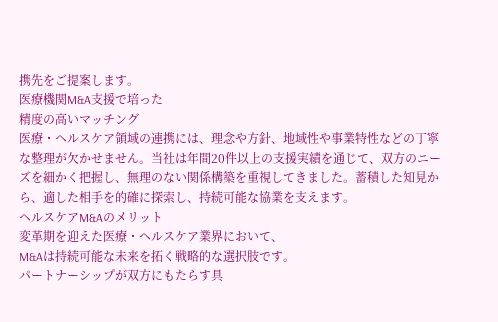携先をご提案します。
医療機関M&A支援で培った
精度の高いマッチング
医療・ヘルスケア領域の連携には、理念や方針、地域性や事業特性などの丁寧な整理が欠かせません。当社は年間20件以上の支援実績を通じて、双方のニーズを細かく把握し、無理のない関係構築を重視してきました。蓄積した知見から、適した相手を的確に探索し、持続可能な協業を支えます。
ヘルスケアM&Aのメリット
変革期を迎えた医療・ヘルスケア業界において、
M&Aは持続可能な未来を拓く戦略的な選択肢です。
パートナーシップが双方にもたらす具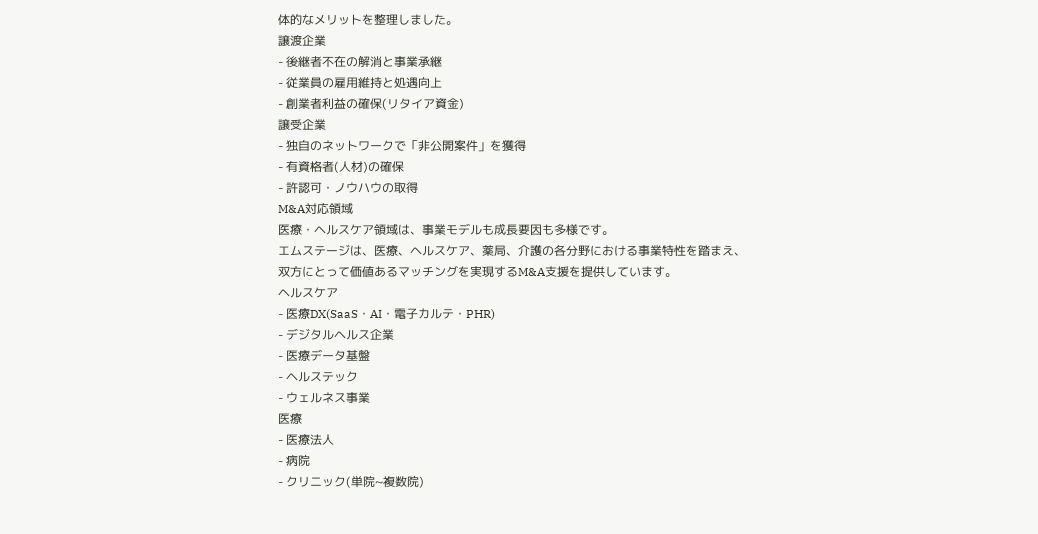体的なメリットを整理しました。
譲渡企業
- 後継者不在の解消と事業承継
- 従業員の雇用維持と処遇向上
- 創業者利益の確保(リタイア資金)
譲受企業
- 独自のネットワークで「非公開案件」を獲得
- 有資格者(人材)の確保
- 許認可・ノウハウの取得
M&A対応領域
医療・ヘルスケア領域は、事業モデルも成長要因も多様です。
エムステージは、医療、ヘルスケア、薬局、介護の各分野における事業特性を踏まえ、
双方にとって価値あるマッチングを実現するM&A支援を提供しています。
ヘルスケア
- 医療DX(SaaS・AI・電子カルテ・PHR)
- デジタルヘルス企業
- 医療データ基盤
- ヘルステック
- ウェルネス事業
医療
- 医療法人
- 病院
- クリニック(単院~複数院)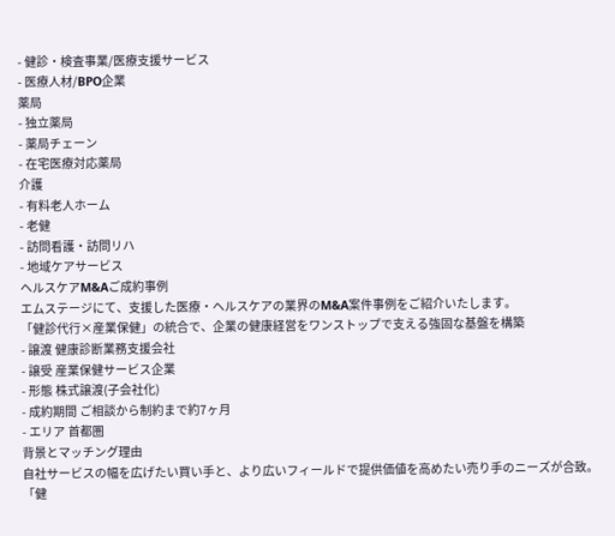- 健診・検査事業/医療支援サービス
- 医療人材/BPO企業
薬局
- 独立薬局
- 薬局チェーン
- 在宅医療対応薬局
介護
- 有料老人ホーム
- 老健
- 訪問看護・訪問リハ
- 地域ケアサービス
ヘルスケアM&Aご成約事例
エムステージにて、支援した医療・ヘルスケアの業界のM&A案件事例をご紹介いたします。
「健診代行×産業保健」の統合で、企業の健康経営をワンストップで支える強固な基盤を構築
- 譲渡 健康診断業務支援会社
- 譲受 産業保健サービス企業
- 形態 株式譲渡(子会社化)
- 成約期間 ご相談から制約まで約7ヶ月
- エリア 首都圏
背景とマッチング理由
自社サービスの幅を広げたい買い手と、より広いフィールドで提供価値を高めたい売り手のニーズが合致。「健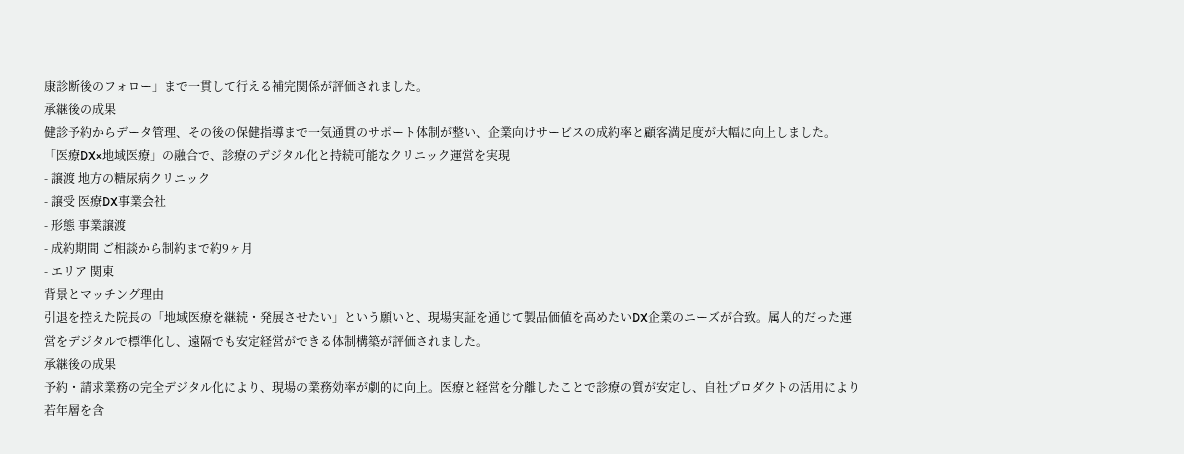康診断後のフォロー」まで一貫して行える補完関係が評価されました。
承継後の成果
健診予約からデータ管理、その後の保健指導まで一気通貫のサポート体制が整い、企業向けサービスの成約率と顧客満足度が大幅に向上しました。
「医療DX×地域医療」の融合で、診療のデジタル化と持続可能なクリニック運営を実現
- 譲渡 地方の糖尿病クリニック
- 譲受 医療DX事業会社
- 形態 事業譲渡
- 成約期間 ご相談から制約まで約9ヶ月
- エリア 関東
背景とマッチング理由
引退を控えた院長の「地域医療を継続・発展させたい」という願いと、現場実証を通じて製品価値を高めたいDX企業のニーズが合致。属人的だった運営をデジタルで標準化し、遠隔でも安定経営ができる体制構築が評価されました。
承継後の成果
予約・請求業務の完全デジタル化により、現場の業務効率が劇的に向上。医療と経営を分離したことで診療の質が安定し、自社プロダクトの活用により若年層を含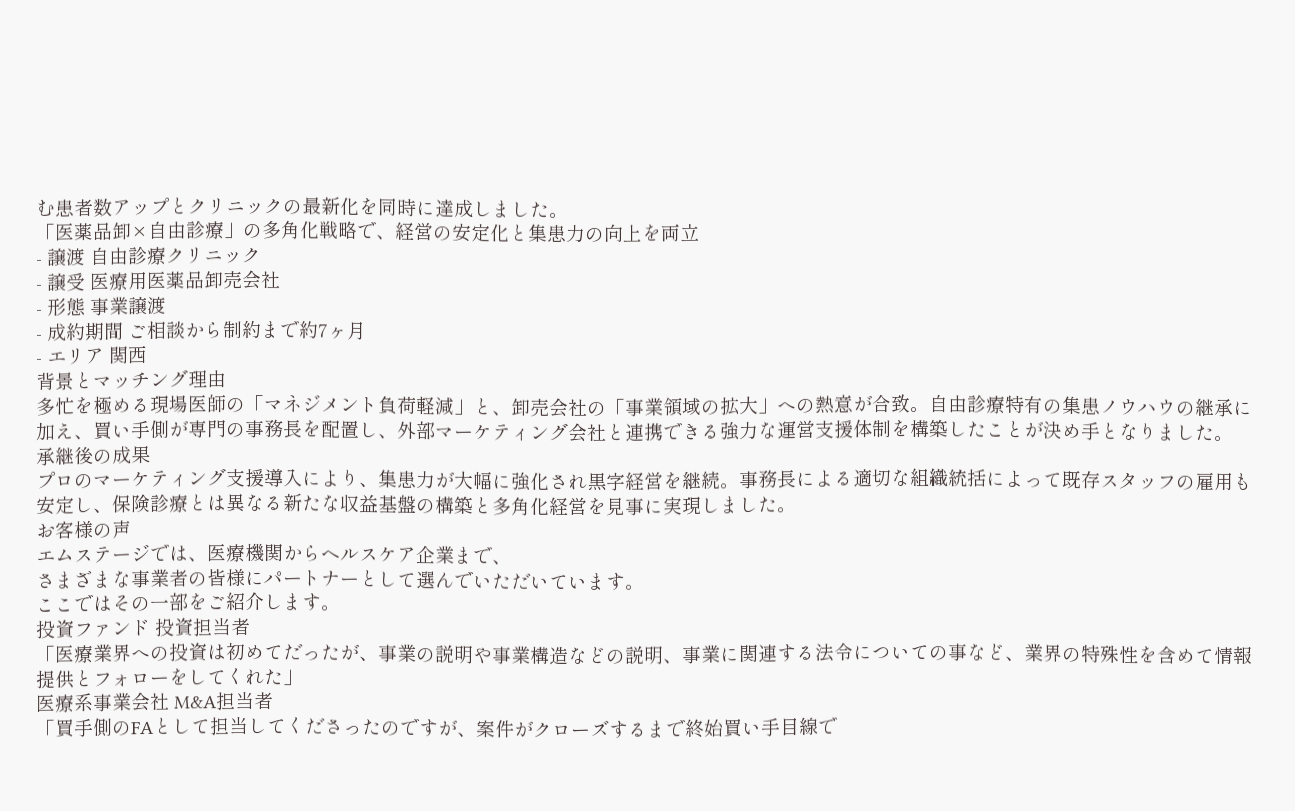む患者数アップとクリニックの最新化を同時に達成しました。
「医薬品卸×自由診療」の多角化戦略で、経営の安定化と集患力の向上を両立
- 譲渡 自由診療クリニック
- 譲受 医療用医薬品卸売会社
- 形態 事業譲渡
- 成約期間 ご相談から制約まで約7ヶ月
- エリア 関西
背景とマッチング理由
多忙を極める現場医師の「マネジメント負荷軽減」と、卸売会社の「事業領域の拡大」への熱意が合致。自由診療特有の集患ノウハウの継承に加え、買い手側が専門の事務長を配置し、外部マーケティング会社と連携できる強力な運営支援体制を構築したことが決め手となりました。
承継後の成果
プロのマーケティング支援導入により、集患力が大幅に強化され黒字経営を継続。事務長による適切な組織統括によって既存スタッフの雇用も安定し、保険診療とは異なる新たな収益基盤の構築と多角化経営を見事に実現しました。
お客様の声
エムステージでは、医療機関からヘルスケア企業まで、
さまざまな事業者の皆様にパートナーとして選んでいただいています。
ここではその一部をご紹介します。
投資ファンド 投資担当者
「医療業界への投資は初めてだったが、事業の説明や事業構造などの説明、事業に関連する法令についての事など、業界の特殊性を含めて情報提供とフォローをしてくれた」
医療系事業会社 M&A担当者
「買手側のFAとして担当してくださったのですが、案件がクローズするまで終始買い手目線で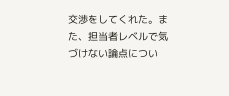交渉をしてくれた。また、担当者レベルで気づけない論点につい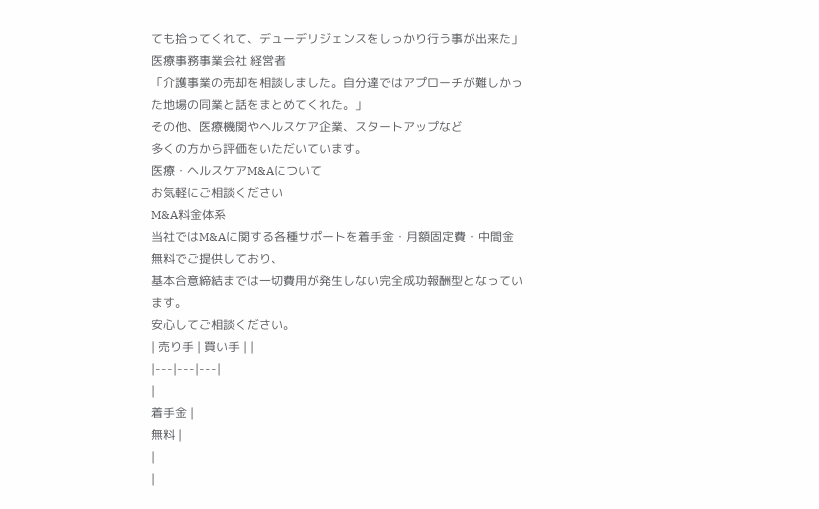ても拾ってくれて、デューデリジェンスをしっかり行う事が出来た」
医療事務事業会社 経営者
「介護事業の売却を相談しました。自分達ではアプローチが難しかった地場の同業と話をまとめてくれた。」
その他、医療機関やヘルスケア企業、スタートアップなど
多くの方から評価をいただいています。
医療・ヘルスケアM&Aについて
お気軽にご相談ください
M&A料金体系
当社ではM&Aに関する各種サポートを着手金・月額固定費・中間金無料でご提供しており、
基本合意締結までは一切費用が発生しない完全成功報酬型となっています。
安心してご相談ください。
| 売り手 | 買い手 | |
|---|---|---|
|
着手金 |
無料 |
|
|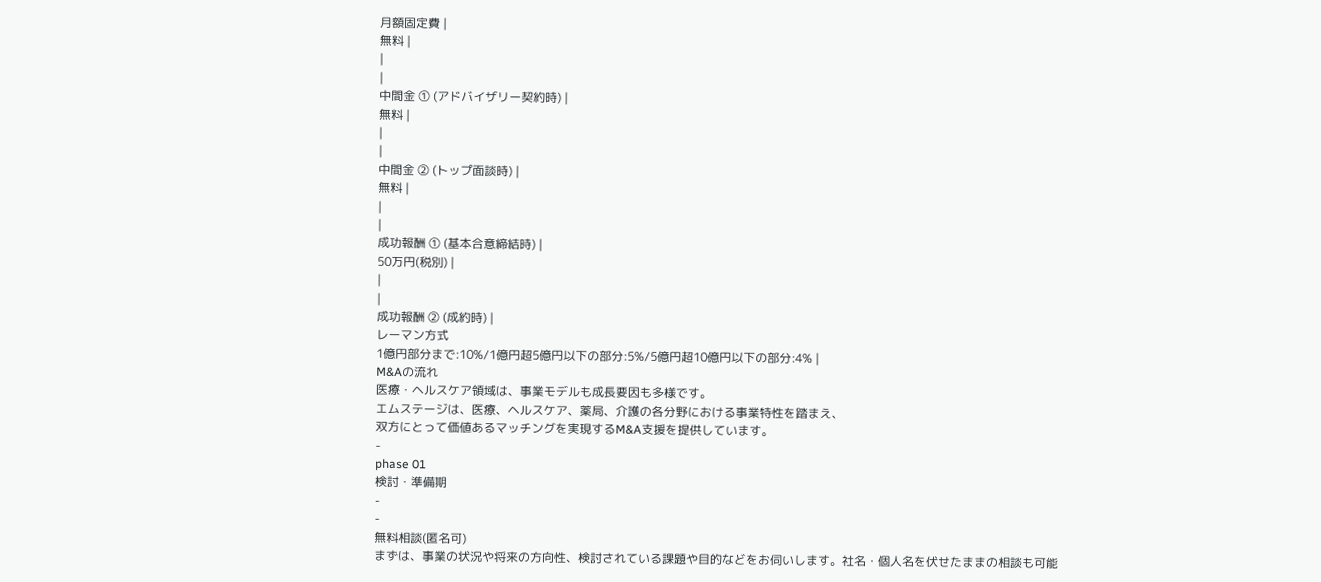月額固定費 |
無料 |
|
|
中間金 ① (アドバイザリー契約時) |
無料 |
|
|
中間金 ② (トップ面談時) |
無料 |
|
|
成功報酬 ① (基本合意締結時) |
50万円(税別) |
|
|
成功報酬 ② (成約時) |
レーマン方式
1億円部分まで:10%/1億円超5億円以下の部分:5%/5億円超10億円以下の部分:4% |
M&Aの流れ
医療・ヘルスケア領域は、事業モデルも成長要因も多様です。
エムステージは、医療、ヘルスケア、薬局、介護の各分野における事業特性を踏まえ、
双方にとって価値あるマッチングを実現するM&A支援を提供しています。
-
phase 01
検討・準備期
-
-
無料相談(匿名可)
まずは、事業の状況や将来の方向性、検討されている課題や目的などをお伺いします。社名・個人名を伏せたままの相談も可能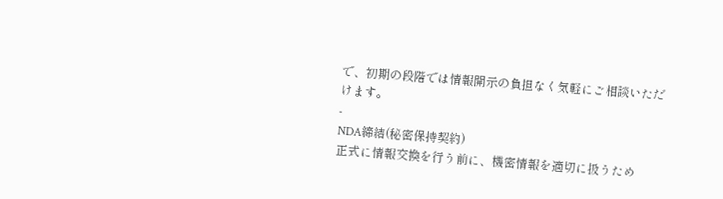で、初期の段階では情報開示の負担なく気軽にご相談いただけます。
-
NDA締結(秘密保持契約)
正式に情報交換を行う前に、機密情報を適切に扱うため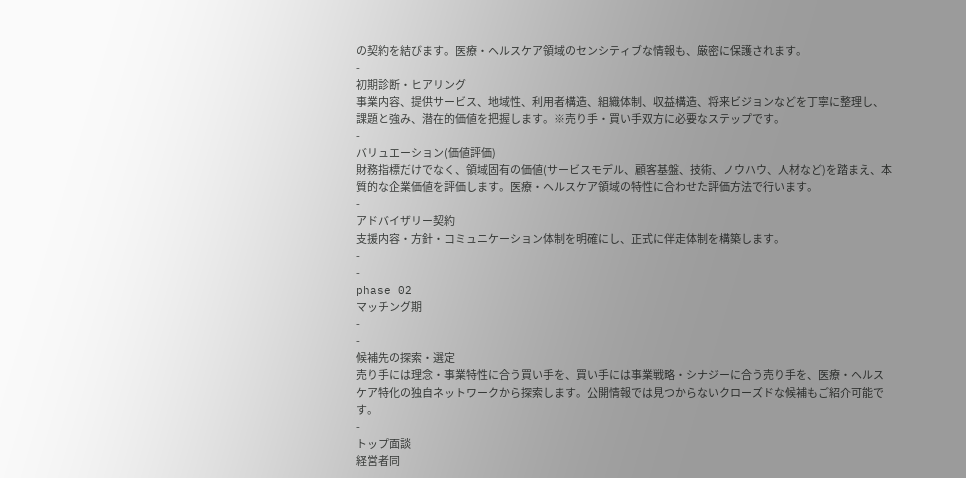の契約を結びます。医療・ヘルスケア領域のセンシティブな情報も、厳密に保護されます。
-
初期診断・ヒアリング
事業内容、提供サービス、地域性、利用者構造、組織体制、収益構造、将来ビジョンなどを丁寧に整理し、課題と強み、潜在的価値を把握します。※売り手・買い手双方に必要なステップです。
-
バリュエーション(価値評価)
財務指標だけでなく、領域固有の価値(サービスモデル、顧客基盤、技術、ノウハウ、人材など)を踏まえ、本質的な企業価値を評価します。医療・ヘルスケア領域の特性に合わせた評価方法で行います。
-
アドバイザリー契約
支援内容・方針・コミュニケーション体制を明確にし、正式に伴走体制を構築します。
-
-
phase 02
マッチング期
-
-
候補先の探索・選定
売り手には理念・事業特性に合う買い手を、買い手には事業戦略・シナジーに合う売り手を、医療・ヘルスケア特化の独自ネットワークから探索します。公開情報では見つからないクローズドな候補もご紹介可能です。
-
トップ面談
経営者同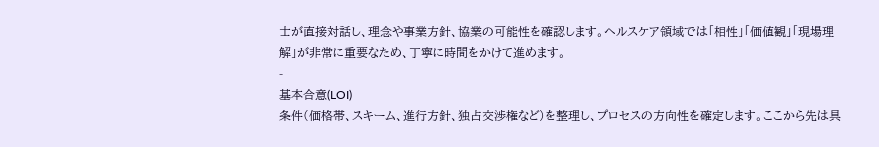士が直接対話し、理念や事業方針、協業の可能性を確認します。ヘルスケア領域では「相性」「価値観」「現場理解」が非常に重要なため、丁寧に時間をかけて進めます。
-
基本合意(LOI)
条件(価格帯、スキーム、進行方針、独占交渉権など)を整理し、プロセスの方向性を確定します。ここから先は具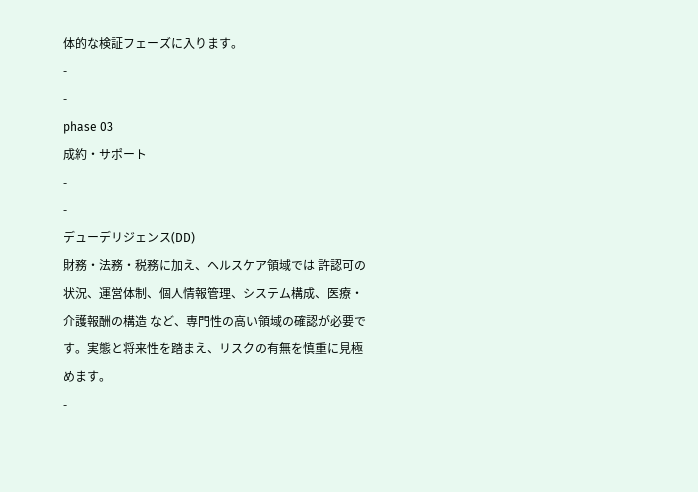体的な検証フェーズに入ります。
-
-
phase 03
成約・サポート
-
-
デューデリジェンス(DD)
財務・法務・税務に加え、ヘルスケア領域では 許認可の状況、運営体制、個人情報管理、システム構成、医療・介護報酬の構造 など、専門性の高い領域の確認が必要です。実態と将来性を踏まえ、リスクの有無を慎重に見極めます。
-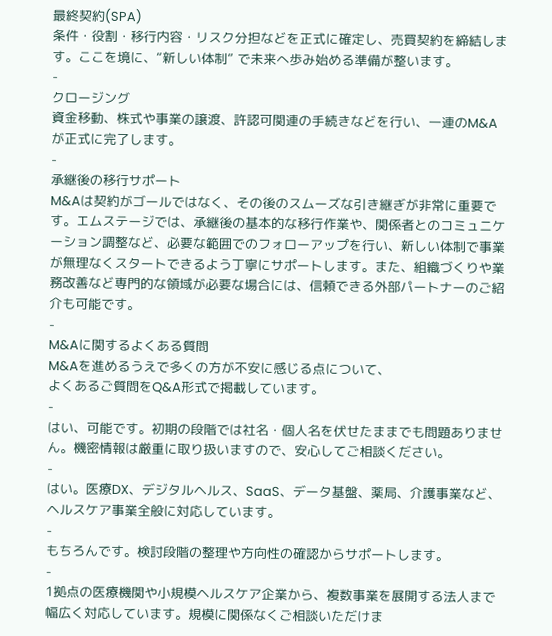最終契約(SPA)
条件・役割・移行内容・リスク分担などを正式に確定し、売買契約を締結します。ここを境に、“新しい体制” で未来へ歩み始める準備が整います。
-
クロージング
資金移動、株式や事業の譲渡、許認可関連の手続きなどを行い、一連のM&Aが正式に完了します。
-
承継後の移行サポート
M&Aは契約がゴールではなく、その後のスムーズな引き継ぎが非常に重要です。エムステージでは、承継後の基本的な移行作業や、関係者とのコミュニケーション調整など、必要な範囲でのフォローアップを行い、新しい体制で事業が無理なくスタートできるよう丁寧にサポートします。また、組織づくりや業務改善など専門的な領域が必要な場合には、信頼できる外部パートナーのご紹介も可能です。
-
M&Aに関するよくある質問
M&Aを進めるうえで多くの方が不安に感じる点について、
よくあるご質問をQ&A形式で掲載しています。
-
はい、可能です。初期の段階では社名・個人名を伏せたままでも問題ありません。機密情報は厳重に取り扱いますので、安心してご相談ください。
-
はい。医療DX、デジタルヘルス、SaaS、データ基盤、薬局、介護事業など、ヘルスケア事業全般に対応しています。
-
もちろんです。検討段階の整理や方向性の確認からサポートします。
-
1拠点の医療機関や小規模ヘルスケア企業から、複数事業を展開する法人まで幅広く対応しています。規模に関係なくご相談いただけま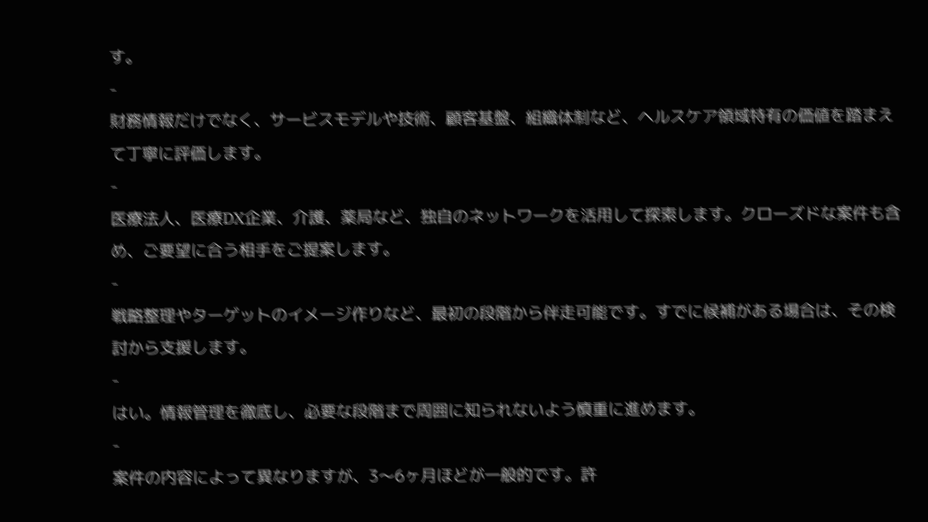す。
-
財務情報だけでなく、サービスモデルや技術、顧客基盤、組織体制など、ヘルスケア領域特有の価値を踏まえて丁寧に評価します。
-
医療法人、医療DX企業、介護、薬局など、独自のネットワークを活用して探索します。クローズドな案件も含め、ご要望に合う相手をご提案します。
-
戦略整理やターゲットのイメージ作りなど、最初の段階から伴走可能です。すでに候補がある場合は、その検討から支援します。
-
はい。情報管理を徹底し、必要な段階まで周囲に知られないよう慎重に進めます。
-
案件の内容によって異なりますが、3〜6ヶ月ほどが一般的です。許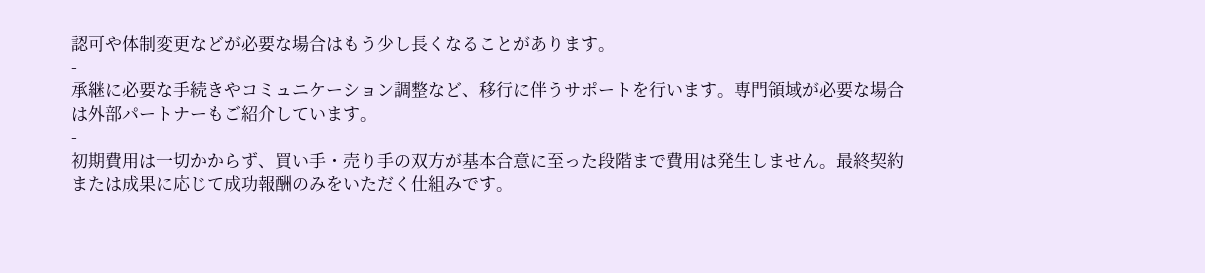認可や体制変更などが必要な場合はもう少し長くなることがあります。
-
承継に必要な手続きやコミュニケーション調整など、移行に伴うサポートを行います。専門領域が必要な場合は外部パートナーもご紹介しています。
-
初期費用は一切かからず、買い手・売り手の双方が基本合意に至った段階まで費用は発生しません。最終契約または成果に応じて成功報酬のみをいただく仕組みです。